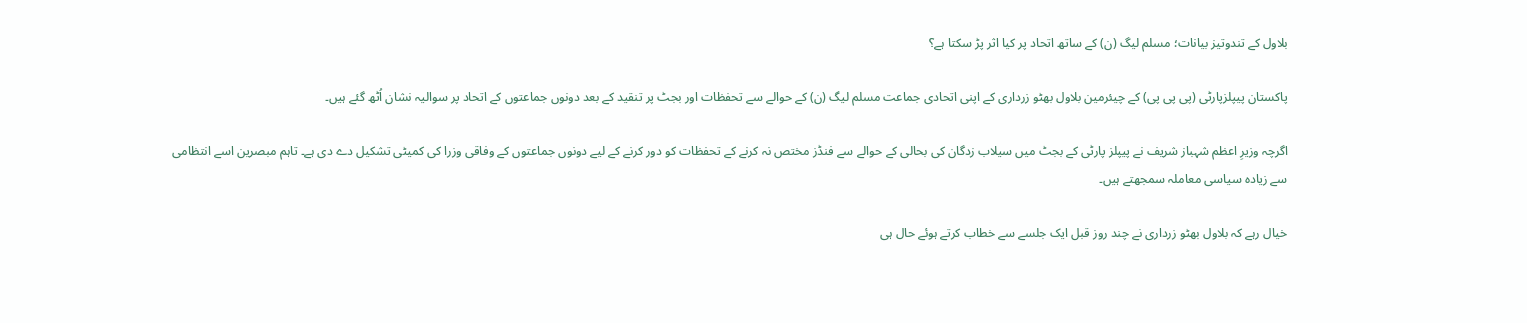بلاول کے تندوتیز بیانات؛ مسلم لیگ (ن) کے ساتھ اتحاد پر کیا اثر پڑ سکتا ہے؟

پاکستان پیپلزپارٹی (پی پی پی) کے چیئرمین بلاول بھٹو زرداری کے اپنی اتحادی جماعت مسلم لیگ (ن) کے حوالے سے تحفظات اور بجٹ پر تنقید کے بعد دونوں جماعتوں کے اتحاد پر سوالیہ نشان اُٹھ گئے ہیں۔

اگرچہ وزیرِ اعظم شہباز شریف نے پیپلز پارٹی کے بجٹ میں سیلاب زدگان کی بحالی کے حوالے سے فنڈز مختص نہ کرنے کے تحفظات کو دور کرنے کے لیے دونوں جماعتوں کے وفاقی وزرا کی کمیٹی تشکیل دے دی ہے۔ تاہم مبصرین اسے انتظامی سے زیادہ سیاسی معاملہ سمجھتے ہیں۔

خیال رہے کہ بلاول بھٹو زرداری نے چند روز قبل ایک جلسے سے خطاب کرتے ہوئے حال ہی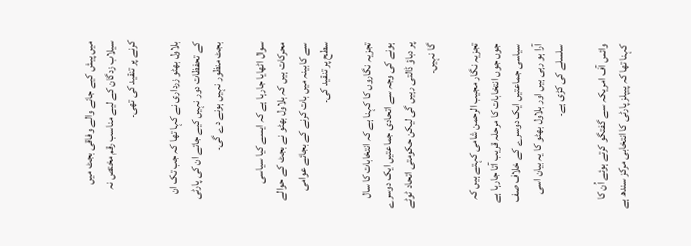میں پیش کیے جانے والے وفاقی بجٹ میں سیلاب زدگان کے لیے مناسب رقم مختص نہ کرنے پر تنقید کی تھی۔

بلاول بھٹو زرداری نے کہا تھا کہ جب تک ان کے تحفظات دور نہیں کیے جاتے ان کی پارٹی بجٹ منظور نہیں ہونے دے گی۔

سوال اٹھایا جارہا ہے کہ ایسے کیا سیاسی محرکات ہیں کہ بلاول بھٹو نے بجٹ کے حوالے سے کابینہ میں بات کرنے کے بجائے عوامی سطح پر تنقید کی۔

تجزیہ نگاروں کا کہنا ہے کہ انتخابات کا سال ہونے کی وجہ سے اتحادی جماعتیں ایک دوسرے پر دباؤ ڈالتی رہیں گی لیکن حکومتی اتحاد ٹوٹے گا نہیں۔

تجزیہ نگار مجیب الرحمن شامی کہتے ہیں کہ جوں جوں انتخابات کا مرحلہ قریب آتا جارہا ہے سیاسی جماعتیں ایک دوسرے کے خلاف صف آرا ہو رہی ہیں اور بلاول بھٹو کا یہ بیان اسی سلسلے کی کڑی ہے۔

وائس آف امریکہ سے گفتگو کرتے ہوئے اُن کا کہنا تھا کہ پیپلز پارٹی کا انتخابی مرکز سندھ ہے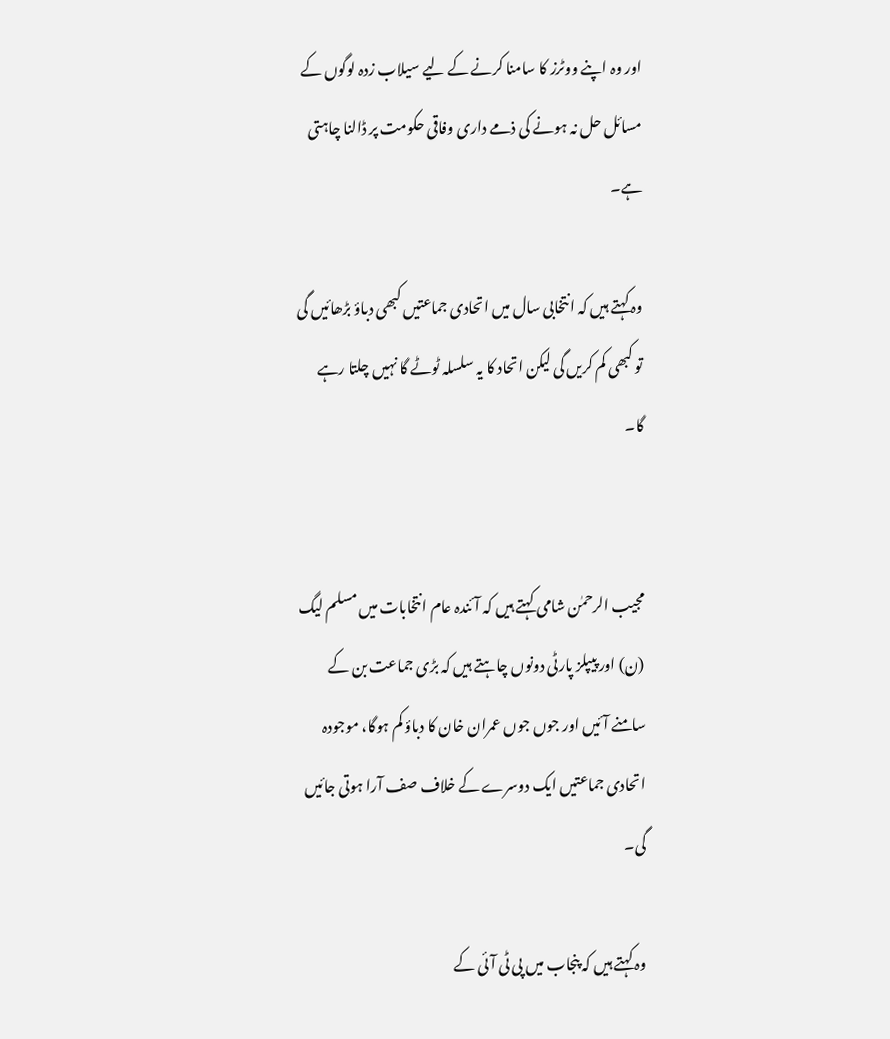اور وہ اپنے ووٹرز کا سامنا کرنے کے لیے سیلاب زدہ لوگوں کے مسائل حل نہ ہونے کی ذمے داری وفاقی حکومت پر ڈالنا چاہتی ہے۔

وہ کہتے ہیں کہ انتخابی سال میں اتحادی جماعتیں کبھی دباؤ بڑھائیں گی تو کبھی کم کریں گی لیکن اتحاد کا یہ سلسلہ ٹوٹے گا نہیں چلتا رہے گا۔


مجیب الرحمٰن شامی کہتے ہیں کہ آئندہ عام انتخابات میں مسلم لیگ (ن) اور پیپلز پارٹی دونوں چاہتے ہیں کہ بڑی جماعت بن کے سامنے آئیں اور جوں جوں عمران خان کا دباؤ کم ہوگا، موجودہ اتحادی جماعتیں ایک دوسرے کے خلاف صف آرا ہوتی جائیں گی۔

وہ کہتے ہیں کہ پنجاب میں پی ٹی آئی کے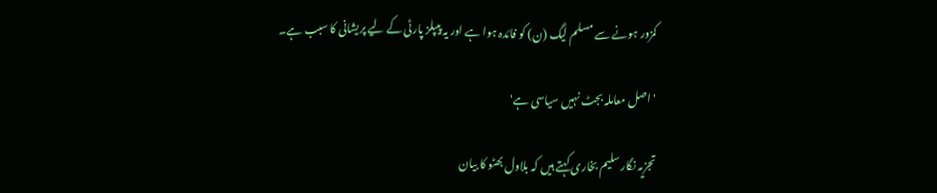کمزور ہونے سے مسلم لیگ (ن) کو فائدہ ہوا ہے اور یہ پیپلز پارٹی کے لیے پریشانی کا سبب ہے۔

'اصل معاملہ بجٹ نہیں سیاسی ہے'

تجزیہ نگار سلیم بخاری کہتے ہیں کہ بلاول بھٹو کا بیان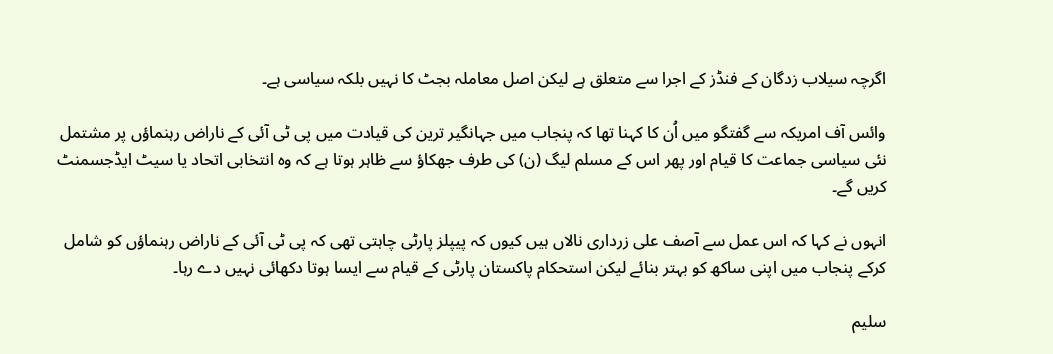اگرچہ سیلاب زدگان کے فنڈز کے اجرا سے متعلق ہے لیکن اصل معاملہ بجٹ کا نہیں بلکہ سیاسی ہے۔

وائس آف امریکہ سے گفتگو میں اُن کا کہنا تھا کہ پنجاب میں جہانگیر ترین کی قیادت میں پی ٹی آئی کے ناراض رہنماؤں پر مشتمل نئی سیاسی جماعت کا قیام اور پھر اس کے مسلم لیگ (ن) کی طرف جھکاؤ سے ظاہر ہوتا ہے کہ وہ انتخابی اتحاد یا سیٹ ایڈجسمنٹ کریں گے۔

انہوں نے کہا کہ اس عمل سے آصف علی زرداری نالاں ہیں کیوں کہ پیپلز پارٹی چاہتی تھی کہ پی ٹی آئی کے ناراض رہنماؤں کو شامل کرکے پنجاب میں اپنی ساکھ کو بہتر بنائے لیکن استحکام پاکستان پارٹی کے قیام سے ایسا ہوتا دکھائی نہیں دے رہا۔

سلیم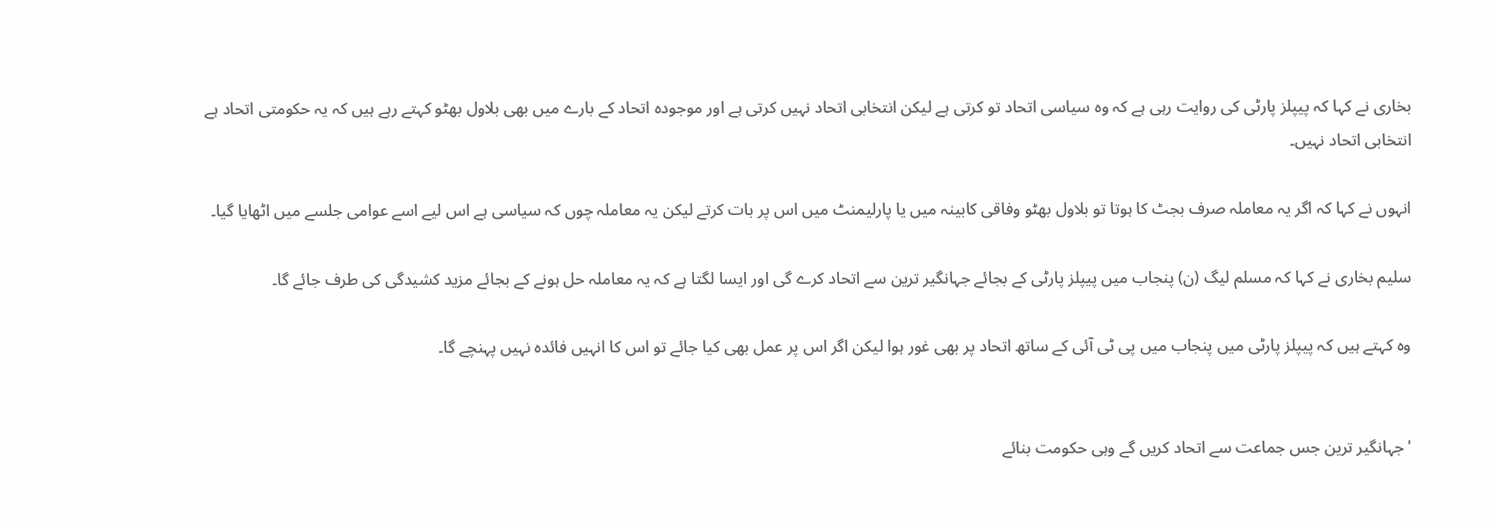بخاری نے کہا کہ پیپلز پارٹی کی روایت رہی ہے کہ وہ سیاسی اتحاد تو کرتی ہے لیکن انتخابی اتحاد نہیں کرتی ہے اور موجودہ اتحاد کے بارے میں بھی بلاول بھٹو کہتے رہے ہیں کہ یہ حکومتی اتحاد ہے انتخابی اتحاد نہیں۔

انہوں نے کہا کہ اگر یہ معاملہ صرف بجٹ کا ہوتا تو بلاول بھٹو وفاقی کابینہ میں یا پارلیمنٹ میں اس پر بات کرتے لیکن یہ معاملہ چوں کہ سیاسی ہے اس لیے اسے عوامی جلسے میں اٹھایا گیا۔

سلیم بخاری نے کہا کہ مسلم لیگ (ن) پنجاب میں پیپلز پارٹی کے بجائے جہانگیر ترین سے اتحاد کرے گی اور ایسا لگتا ہے کہ یہ معاملہ حل ہونے کے بجائے مزید کشیدگی کی طرف جائے گا۔

وہ کہتے ہیں کہ پیپلز پارٹی میں پنجاب میں پی ٹی آئی کے ساتھ اتحاد پر بھی غور ہوا لیکن اگر اس پر عمل بھی کیا جائے تو اس کا انہیں فائدہ نہیں پہنچے گا۔


'جہانگیر ترین جس جماعت سے اتحاد کریں گے وہی حکومت بنائے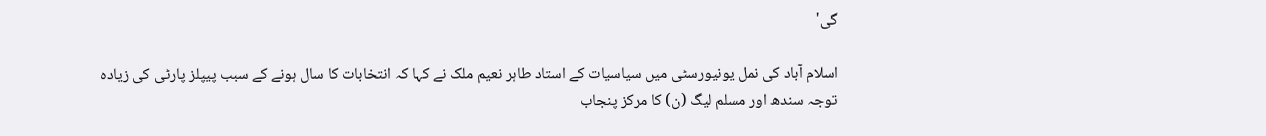گی'

اسلام آباد کی نمل یونیورسٹی میں سیاسیات کے استاد طاہر نعیم ملک نے کہا کہ انتخابات کا سال ہونے کے سبب پیپلز پارٹی کی زیادہ توجہ سندھ اور مسلم لیگ (ن) کا مرکز پنجاب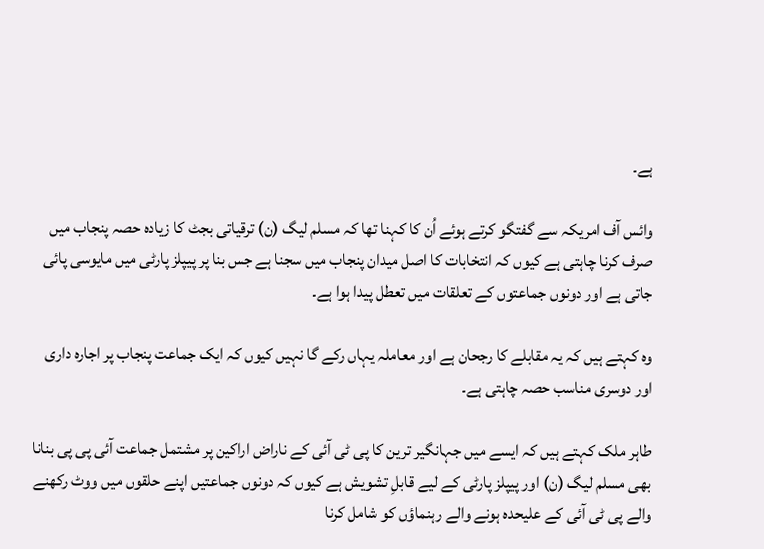ہے۔

وائس آف امریکہ سے گفتگو کرتے ہوئے اُن کا کہنا تھا کہ مسلم لیگ (ن) ترقیاتی بجٹ کا زیادہ حصہ پنجاب میں صرف کرنا چاہتی ہے کیوں کہ انتخابات کا اصل میدان پنجاب میں سجنا ہے جس بنا پر پیپلز پارٹی میں مایوسی پائی جاتی ہے اور دونوں جماعتوں کے تعلقات میں تعطل پیدا ہوا ہے۔

وہ کہتے ہیں کہ یہ مقابلے کا رجحان ہے اور معاملہ یہاں رکے گا نہیں کیوں کہ ایک جماعت پنجاب پر اجارہ داری اور دوسری مناسب حصہ چاہتی ہے۔

طاہر ملک کہتے ہیں کہ ایسے میں جہانگیر ترین کا پی ٹی آئی کے ناراض اراکین پر مشتمل جماعت آئی پی پی بنانا بھی مسلم لیگ (ن) اور پیپلز پارٹی کے لیے قابلِ تشویش ہے کیوں کہ دونوں جماعتیں اپنے حلقوں میں ووٹ رکھنے والے پی ٹی آئی کے علیحدہ ہونے والے رہنماؤں کو شامل کرنا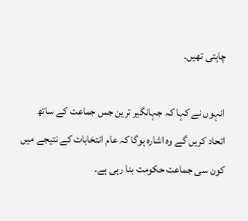چاہتی تھیں۔

انہوں نے کہا کہ جہانگیر ترین جس جماعت کے ساتھ اتحاد کریں گے وہ اشارہ ہوگا کہ عام انتخابات کے نتیجے میں کون سی جماعت حکومت بنا رہی ہے۔